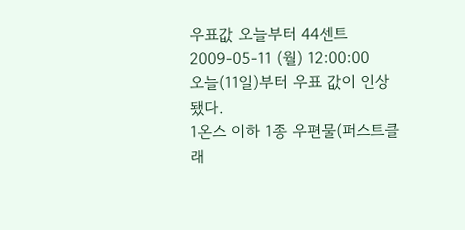우표값 오늘부터 44센트
2009-05-11 (월) 12:00:00
오늘(11일)부터 우표 값이 인상됐다.
1온스 이하 1종 우편물(퍼스트클래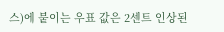스)에 붙이는 우표 값은 2센트 인상된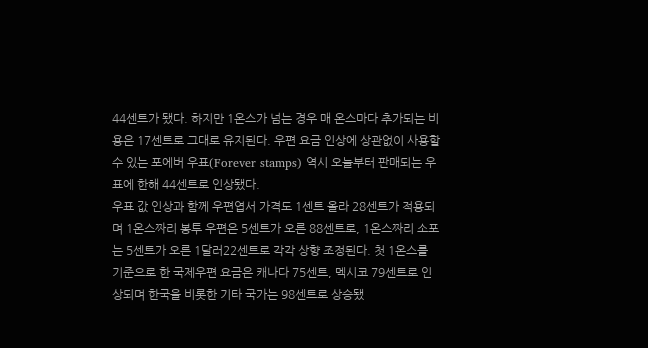44센트가 됐다. 하지만 1온스가 넘는 경우 매 온스마다 추가되는 비용은 17센트로 그대로 유지된다. 우편 요금 인상에 상관없이 사용할 수 있는 포에버 우표(Forever stamps) 역시 오늘부터 판매되는 우표에 한해 44센트로 인상됐다.
우표 값 인상과 함께 우편엽서 가격도 1센트 올라 28센트가 적용되며 1온스짜리 봉투 우편은 5센트가 오른 88센트로, 1온스짜리 소포는 5센트가 오른 1달러22센트로 각각 상향 조정된다. 첫 1온스를 기준으로 한 국제우편 요금은 캐나다 75센트, 멕시코 79센트로 인상되며 한국을 비롯한 기타 국가는 98센트로 상승됐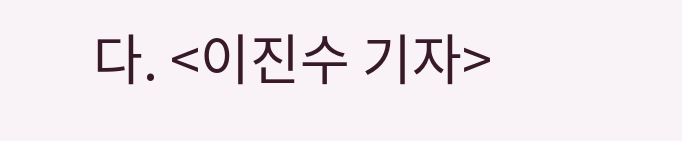다. <이진수 기자>